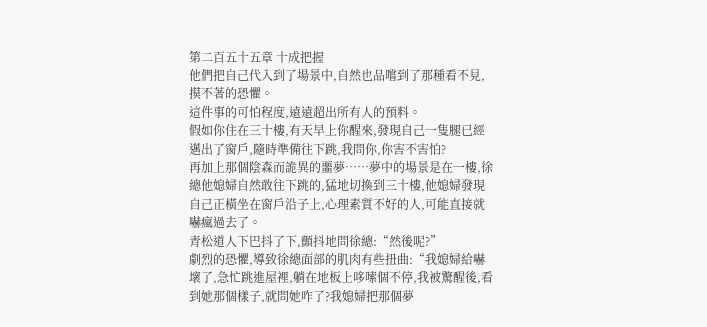第二百五十五章 十成把握
他們把自己代入到了場景中,自然也品嚐到了那種看不見,摸不著的恐懼。
這件事的可怕程度,遠遠超出所有人的預料。
假如你住在三十樓,有天早上你醒來,發現自己一隻腿已經邁出了窗戶,隨時準備往下跳,我問你,你害不害怕?
再加上那個陰森而詭異的噩夢……夢中的場景是在一樓,徐總他媳婦自然敢往下跳的,猛地切換到三十樓,他媳婦發現自己正橫坐在窗戶沿子上,心理素質不好的人,可能直接就嚇瘋過去了。
青松道人下巴抖了下,顫抖地問徐總:“然後呢?”
劇烈的恐懼,導致徐總面部的肌肉有些扭曲:“我媳婦給嚇壞了,急忙跳進屋裡,躺在地板上哆嗦個不停,我被驚醒後,看到她那個樣子,就問她咋了?我媳婦把那個夢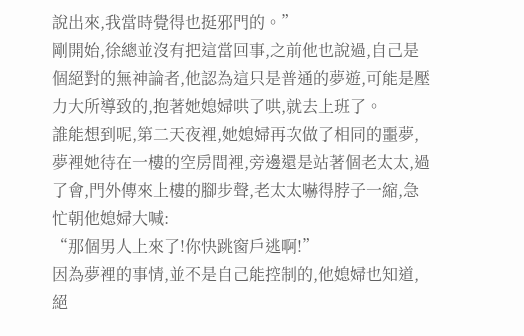說出來,我當時覺得也挺邪門的。”
剛開始,徐總並沒有把這當回事,之前他也說過,自己是個絕對的無神論者,他認為這只是普通的夢遊,可能是壓力大所導致的,抱著她媳婦哄了哄,就去上班了。
誰能想到呢,第二天夜裡,她媳婦再次做了相同的噩夢,夢裡她待在一樓的空房間裡,旁邊還是站著個老太太,過了會,門外傳來上樓的腳步聲,老太太嚇得脖子一縮,急忙朝他媳婦大喊:
“那個男人上來了!你快跳窗戶逃啊!”
因為夢裡的事情,並不是自己能控制的,他媳婦也知道,絕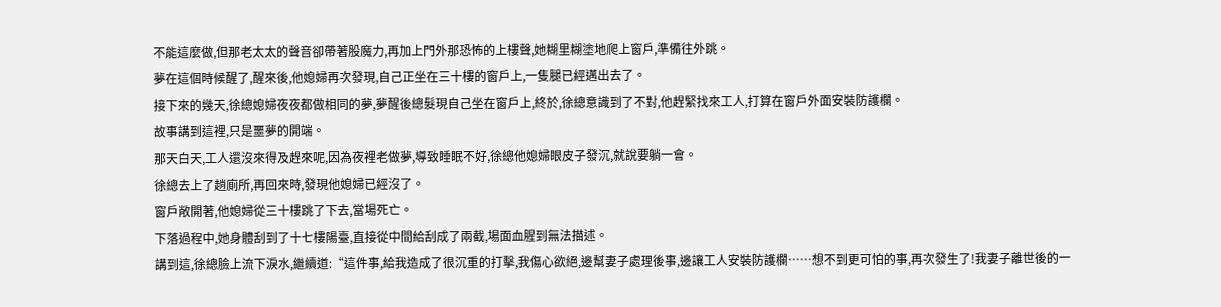不能這麼做,但那老太太的聲音卻帶著股魔力,再加上門外那恐怖的上樓聲,她糊里糊塗地爬上窗戶,準備往外跳。
夢在這個時候醒了,醒來後,他媳婦再次發現,自己正坐在三十樓的窗戶上,一隻腿已經邁出去了。
接下來的幾天,徐總媳婦夜夜都做相同的夢,夢醒後總髮現自己坐在窗戶上,終於,徐總意識到了不對,他趕緊找來工人,打算在窗戶外面安裝防護欄。
故事講到這裡,只是噩夢的開端。
那天白天,工人還沒來得及趕來呢,因為夜裡老做夢,導致睡眠不好,徐總他媳婦眼皮子發沉,就說要躺一會。
徐總去上了趟廁所,再回來時,發現他媳婦已經沒了。
窗戶敞開著,他媳婦從三十樓跳了下去,當場死亡。
下落過程中,她身體刮到了十七樓陽臺,直接從中間給刮成了兩截,場面血腥到無法描述。
講到這,徐總臉上流下淚水,繼續道:“這件事,給我造成了很沉重的打擊,我傷心欲絕,邊幫妻子處理後事,邊讓工人安裝防護欄……想不到更可怕的事,再次發生了!我妻子離世後的一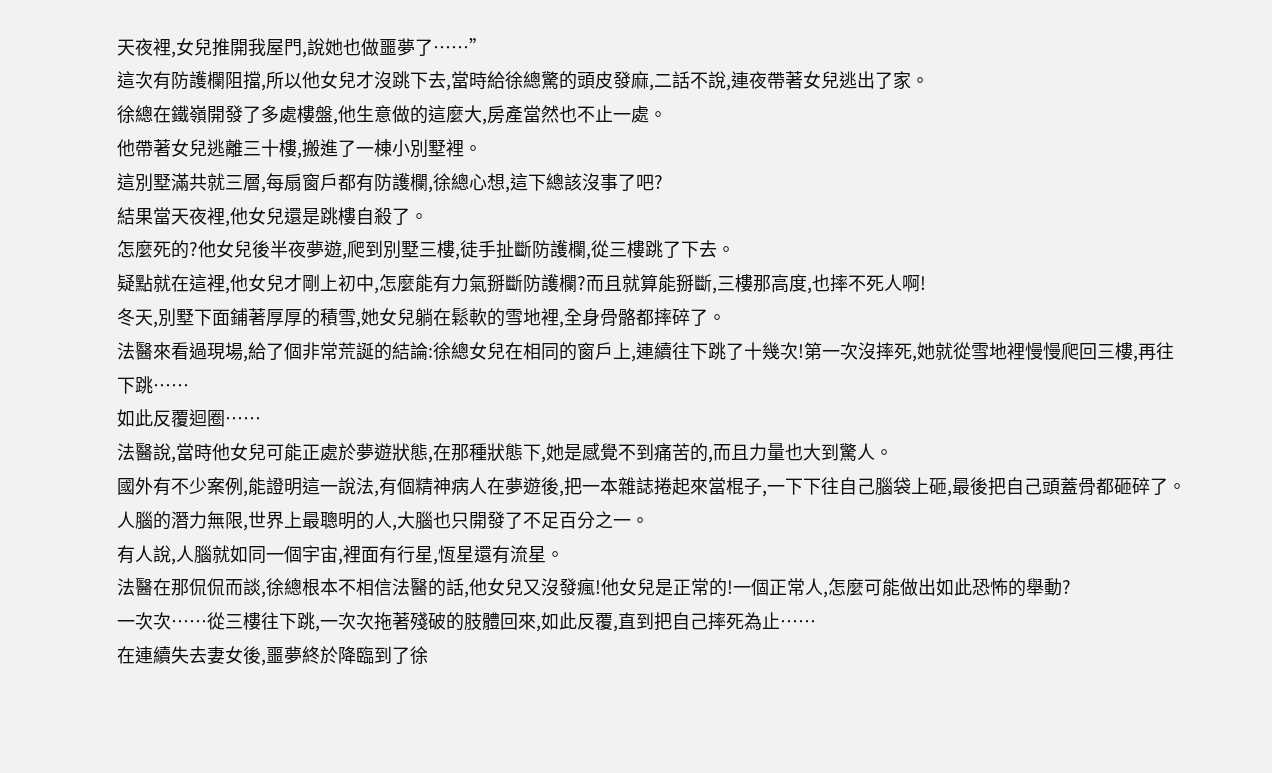天夜裡,女兒推開我屋門,說她也做噩夢了……”
這次有防護欄阻擋,所以他女兒才沒跳下去,當時給徐總驚的頭皮發麻,二話不說,連夜帶著女兒逃出了家。
徐總在鐵嶺開發了多處樓盤,他生意做的這麼大,房產當然也不止一處。
他帶著女兒逃離三十樓,搬進了一棟小別墅裡。
這別墅滿共就三層,每扇窗戶都有防護欄,徐總心想,這下總該沒事了吧?
結果當天夜裡,他女兒還是跳樓自殺了。
怎麼死的?他女兒後半夜夢遊,爬到別墅三樓,徒手扯斷防護欄,從三樓跳了下去。
疑點就在這裡,他女兒才剛上初中,怎麼能有力氣掰斷防護欄?而且就算能掰斷,三樓那高度,也摔不死人啊!
冬天,別墅下面鋪著厚厚的積雪,她女兒躺在鬆軟的雪地裡,全身骨骼都摔碎了。
法醫來看過現場,給了個非常荒誕的結論:徐總女兒在相同的窗戶上,連續往下跳了十幾次!第一次沒摔死,她就從雪地裡慢慢爬回三樓,再往下跳……
如此反覆迴圈……
法醫說,當時他女兒可能正處於夢遊狀態,在那種狀態下,她是感覺不到痛苦的,而且力量也大到驚人。
國外有不少案例,能證明這一說法,有個精神病人在夢遊後,把一本雜誌捲起來當棍子,一下下往自己腦袋上砸,最後把自己頭蓋骨都砸碎了。
人腦的潛力無限,世界上最聰明的人,大腦也只開發了不足百分之一。
有人說,人腦就如同一個宇宙,裡面有行星,恆星還有流星。
法醫在那侃侃而談,徐總根本不相信法醫的話,他女兒又沒發瘋!他女兒是正常的!一個正常人,怎麼可能做出如此恐怖的舉動?
一次次……從三樓往下跳,一次次拖著殘破的肢體回來,如此反覆,直到把自己摔死為止……
在連續失去妻女後,噩夢終於降臨到了徐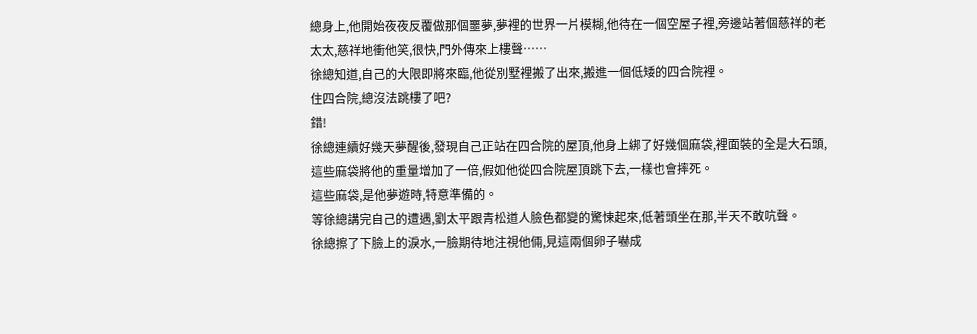總身上,他開始夜夜反覆做那個噩夢,夢裡的世界一片模糊,他待在一個空屋子裡,旁邊站著個慈祥的老太太,慈祥地衝他笑,很快,門外傳來上樓聲……
徐總知道,自己的大限即將來臨,他從別墅裡搬了出來,搬進一個低矮的四合院裡。
住四合院,總沒法跳樓了吧?
錯!
徐總連續好幾天夢醒後,發現自己正站在四合院的屋頂,他身上綁了好幾個麻袋,裡面裝的全是大石頭,這些麻袋將他的重量增加了一倍,假如他從四合院屋頂跳下去,一樣也會摔死。
這些麻袋,是他夢遊時,特意準備的。
等徐總講完自己的遭遇,劉太平跟青松道人臉色都變的驚悚起來,低著頭坐在那,半天不敢吭聲。
徐總擦了下臉上的淚水,一臉期待地注視他倆,見這兩個卵子嚇成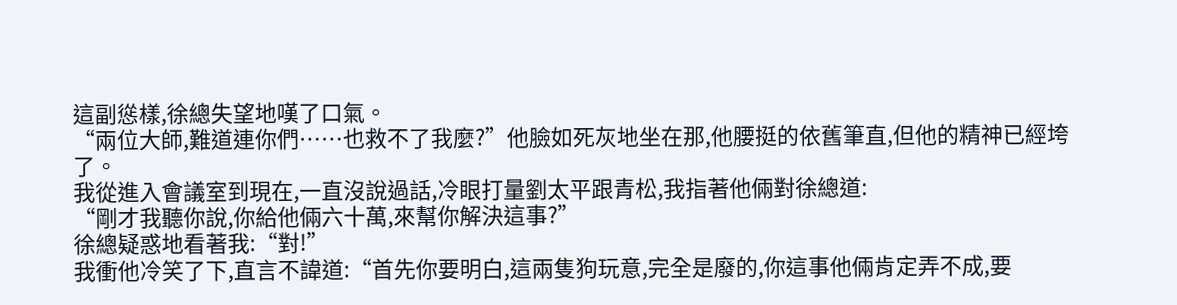這副慫樣,徐總失望地嘆了口氣。
“兩位大師,難道連你們……也救不了我麼?”他臉如死灰地坐在那,他腰挺的依舊筆直,但他的精神已經垮了。
我從進入會議室到現在,一直沒說過話,冷眼打量劉太平跟青松,我指著他倆對徐總道:
“剛才我聽你說,你給他倆六十萬,來幫你解決這事?”
徐總疑惑地看著我:“對!”
我衝他冷笑了下,直言不諱道:“首先你要明白,這兩隻狗玩意,完全是廢的,你這事他倆肯定弄不成,要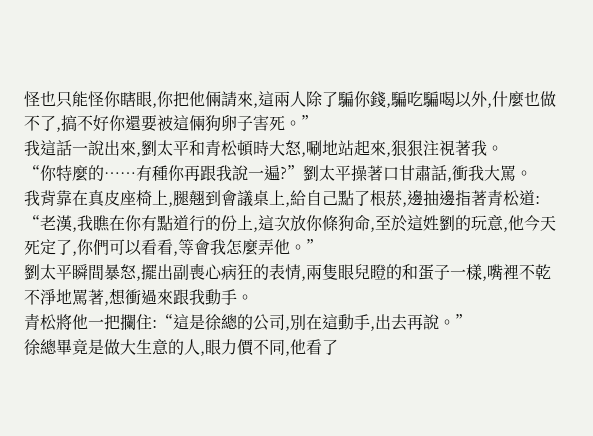怪也只能怪你瞎眼,你把他倆請來,這兩人除了騙你錢,騙吃騙喝以外,什麼也做不了,搞不好你還要被這倆狗卵子害死。”
我這話一說出來,劉太平和青松頓時大怒,唰地站起來,狠狠注視著我。
“你特麼的……有種你再跟我說一遍?”劉太平操著口甘肅話,衝我大罵。
我背靠在真皮座椅上,腿翹到會議桌上,給自己點了根菸,邊抽邊指著青松道:
“老漢,我瞧在你有點道行的份上,這次放你條狗命,至於這姓劉的玩意,他今天死定了,你們可以看看,等會我怎麼弄他。”
劉太平瞬間暴怒,擺出副喪心病狂的表情,兩隻眼兒瞪的和蛋子一樣,嘴裡不乾不淨地罵著,想衝過來跟我動手。
青松將他一把攔住:“這是徐總的公司,別在這動手,出去再說。”
徐總畢竟是做大生意的人,眼力價不同,他看了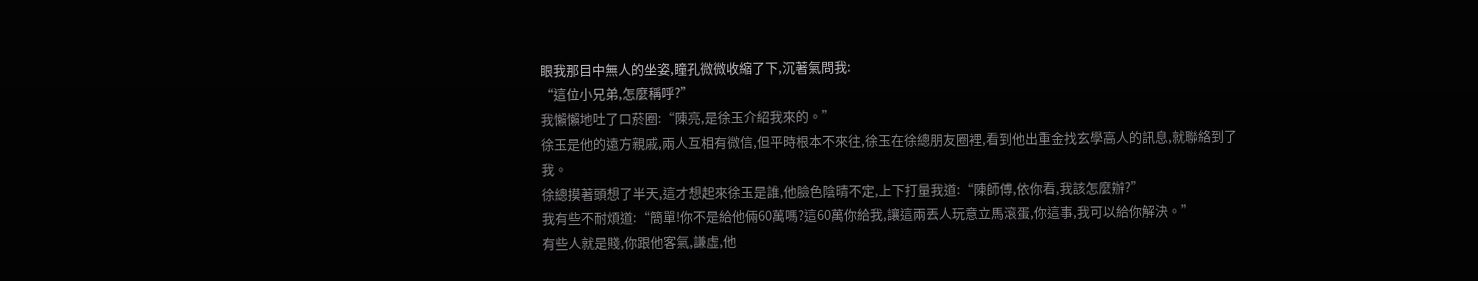眼我那目中無人的坐姿,瞳孔微微收縮了下,沉著氣問我:
“這位小兄弟,怎麼稱呼?”
我懶懶地吐了口菸圈:“陳亮,是徐玉介紹我來的。”
徐玉是他的遠方親戚,兩人互相有微信,但平時根本不來往,徐玉在徐總朋友圈裡,看到他出重金找玄學高人的訊息,就聯絡到了我。
徐總摸著頭想了半天,這才想起來徐玉是誰,他臉色陰晴不定,上下打量我道:“陳師傅,依你看,我該怎麼辦?”
我有些不耐煩道:“簡單!你不是給他倆60萬嗎?這60萬你給我,讓這兩丟人玩意立馬滾蛋,你這事,我可以給你解決。”
有些人就是賤,你跟他客氣,謙虛,他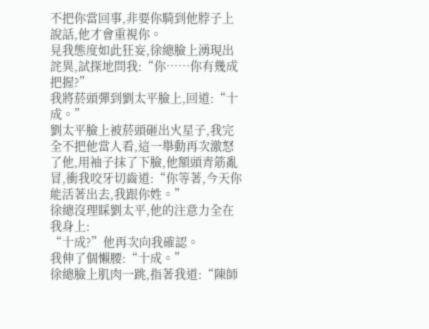不把你當回事,非要你騎到他脖子上說話,他才會重視你。
見我態度如此狂妄,徐總臉上湧現出詫異,試探地問我:“你……你有幾成把握?”
我將菸頭彈到劉太平臉上,回道:“十成。”
劉太平臉上被菸頭砸出火星子,我完全不把他當人看,這一舉動再次激怒了他,用袖子抹了下臉,他額頭青筋亂冒,衝我咬牙切齒道:“你等著,今天你能活著出去,我跟你姓。”
徐總沒理睬劉太平,他的注意力全在我身上:
“十成?”他再次向我確認。
我伸了個懶腰:“十成。”
徐總臉上肌肉一跳,指著我道:“陳師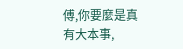傅,你要麼是真有大本事,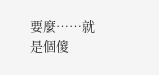要麼……就是個傻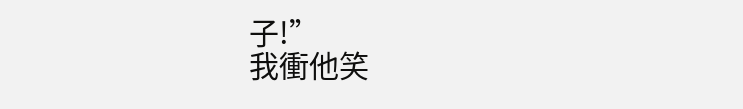子!”
我衝他笑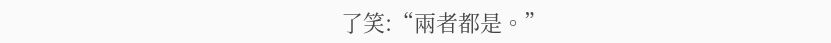了笑:“兩者都是。”